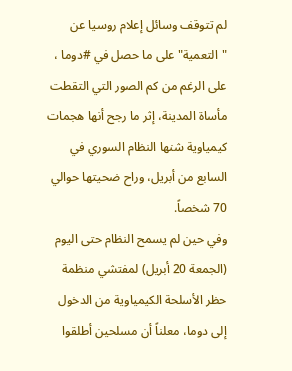لم تتوقف وسائل إعلام روسيا عن "التعمية" على ما حصل في #دوما ، على الرغم من كم الصور التي التقطت مأساة المدينة، إثر ما رجح أنها هجمات كيمياوية شنها النظام السوري في السابع من أبريل، وراح ضحيتها حوالي 70 شخصاً.
وفي حين لم يسمح النظام حتى اليوم (الجمعة 20 أبريل) لمفتشي منظمة حظر الأسلحة الكيمياوية من الدخول إلى دوما، معلناً أن مسلحين أطلقوا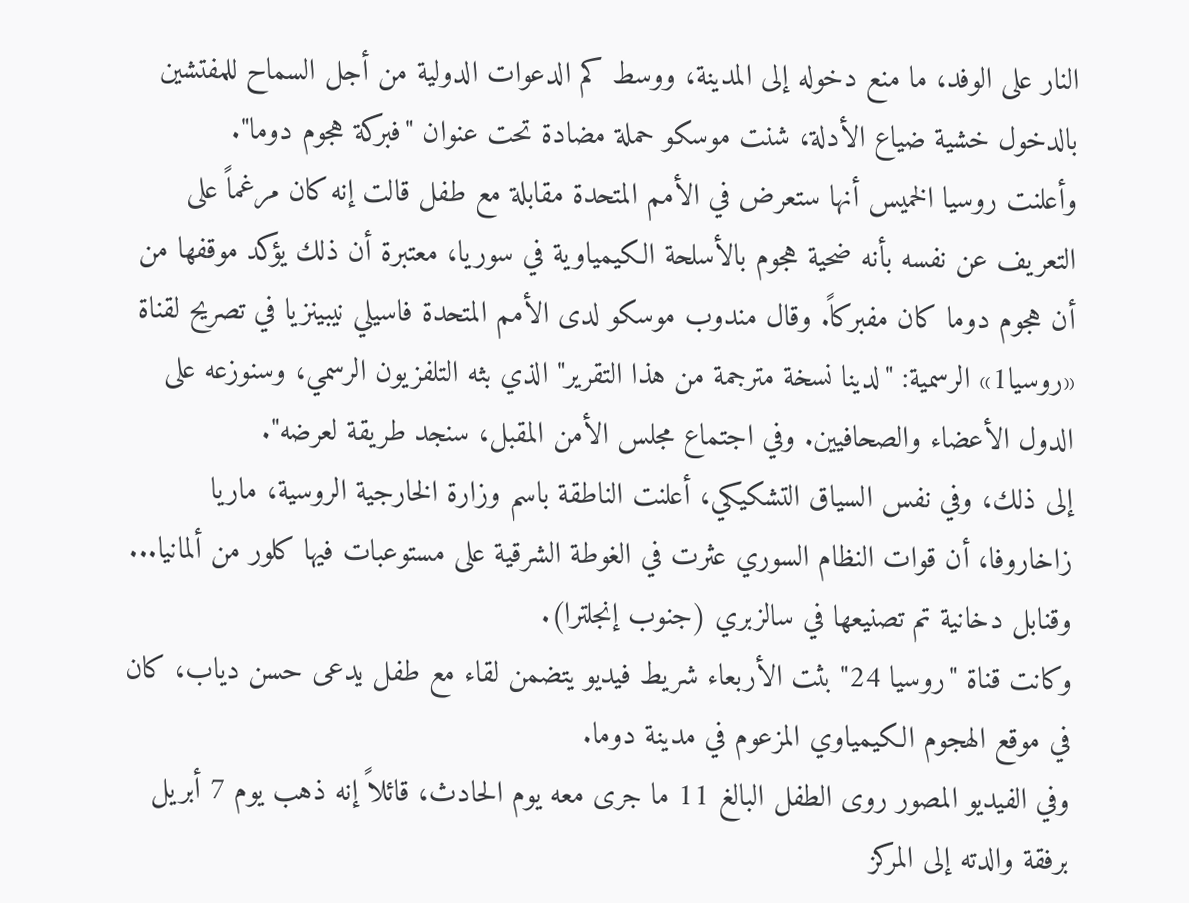النار على الوفد، ما منع دخوله إلى المدينة، ووسط كم الدعوات الدولية من أجل السماح للمفتشين بالدخول خشية ضياع الأدلة، شنت موسكو حملة مضادة تحت عنوان "فبركة هجوم دوما".
وأعلنت روسيا الخميس أنها ستعرض في الأمم المتحدة مقابلة مع طفل قالت إنه كان مرغماً على التعريف عن نفسه بأنه ضحية هجوم بالأسلحة الكيمياوية في سوريا، معتبرة أن ذلك يؤكد موقفها من أن هجوم دوما كان مفبركاً. وقال مندوب موسكو لدى الأمم المتحدة فاسيلي نيبينزيا في تصريح لقناة «روسيا1» الرسمية: "لدينا نسخة مترجمة من هذا التقرير" الذي بثه التلفزيون الرسمي، وسنوزعه على الدول الأعضاء والصحافيين. وفي اجتماع مجلس الأمن المقبل، سنجد طريقة لعرضه".
إلى ذلك، وفي نفس السياق التشكيكي، أعلنت الناطقة باسم وزارة الخارجية الروسية، ماريا زاخاروفا، أن قوات النظام السوري عثرت في الغوطة الشرقية على مستوعبات فيها كلور من ألمانيا... وقنابل دخانية تم تصنيعها في سالزبري (جنوب إنجلترا).
وكانت قناة "روسيا 24" بثت الأربعاء شريط فيديو يتضمن لقاء مع طفل يدعى حسن دياب، كان في موقع الهجوم الكيمياوي المزعوم في مدينة دوما.
وفي الفيديو المصور روى الطفل البالغ 11 ما جرى معه يوم الحادث، قائلاً إنه ذهب يوم 7 أبريل برفقة والدته إلى المركز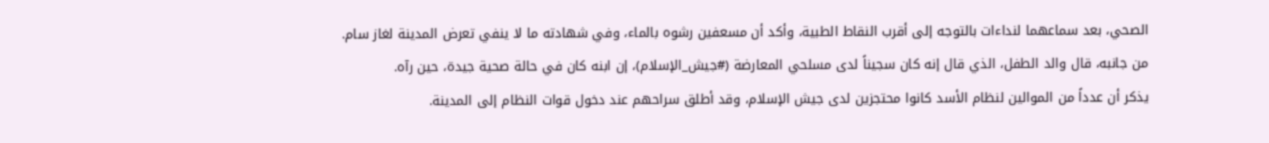الصحي، بعد سماعهما لنداءات بالتوجه إلى أقرب النقاط الطبية، وأكد أن مسعفين رشوه بالماء، وفي شهادته ما لا ينفي تعرض المدينة لغاز سام.
من جانبه، قال والد الطفل، الذي قال إنه كان سجيناً لدى مسلحي المعارضة (#جيش_الإسلام)، إن ابنه كان في حالة صحية جيدة، حين رآه.
يذكر أن عدداً من الموالين لنظام الأسد كانوا محتجزين لدى جيش الإسلام، وقد أطلق سراحهم عند دخول قوات النظام إلى المدينة.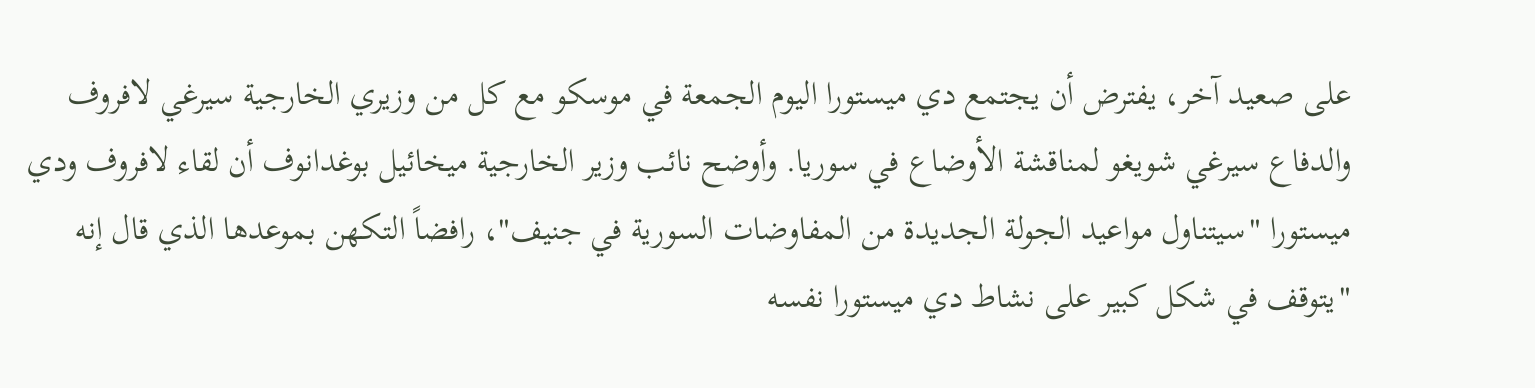على صعيد آخر، يفترض أن يجتمع دي ميستورا اليوم الجمعة في موسكو مع كل من وزيري الخارجية سيرغي لافروف والدفاع سيرغي شويغو لمناقشة الأوضاع في سوريا. وأوضح نائب وزير الخارجية ميخائيل بوغدانوف أن لقاء لافروف ودي ميستورا "سيتناول مواعيد الجولة الجديدة من المفاوضات السورية في جنيف"، رافضاً التكهن بموعدها الذي قال إنه "يتوقف في شكل كبير على نشاط دي ميستورا نفسه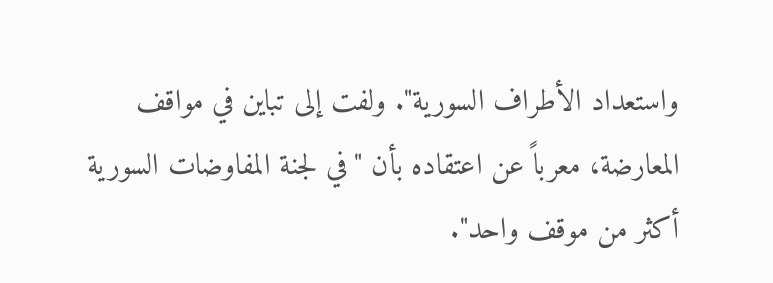واستعداد الأطراف السورية". ولفت إلى تباين في مواقف المعارضة، معرباً عن اعتقاده بأن "في لجنة المفاوضات السورية أكثر من موقف واحد".